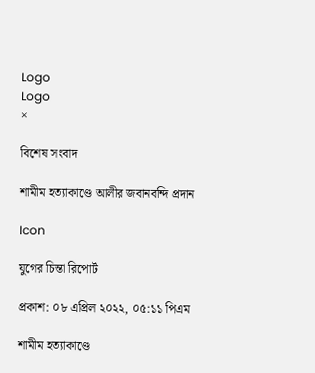Logo
Logo
×

বিশেষ সংবাদ

শামীম হত্যাকাণ্ডে আলীর জবানবন্দি প্রদান

Icon

যুগের চিন্তা রিপোর্ট

প্রকাশ: ০৮ এপ্রিল ২০২২, ০৫:১১ পিএম

শামীম হত্যাকাণ্ডে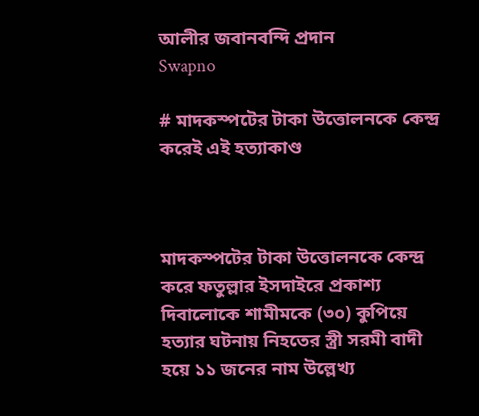আলীর জবানবন্দি প্রদান
Swapno

# মাদকস্পটের টাকা উত্তোলনকে কেন্দ্র করেই এই হত্যাকাণ্ড



মাদকস্পটের টাকা উত্তোলনকে কেন্দ্র করে ফতুল্লার ইসদাইরে প্রকাশ্য দিবালোকে শামীমকে (৩০) কুপিয়ে হত্যার ঘটনায় নিহতের স্ত্রী সরমী বাদী হয়ে ১১ জনের নাম উল্লেখ্য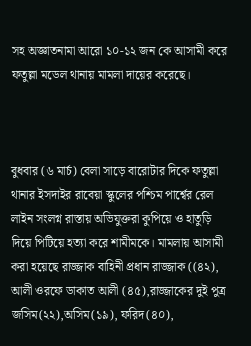সহ অজ্ঞাতনামা আরো ১০-১২ জন কে আসামী করে ফতুল্লা মডেল থানায় মামলা দায়ের করেছে।



বুধবার (৬ মার্চ) বেলা সাড়ে বারোটার দিকে ফতুল্লা থানার ইসদাইর রাবেয়া স্কুলের পশ্চিম পার্শ্বের রেল লাইন সংলগ্ন রাস্তায় অভিযুক্তরা কুপিয়ে ও হাতুড়ি দিয়ে পিটিয়ে হত্যা করে শামীমকে। মামলায় আসামী করা হয়েছে রাজ্জাক বাহিনী প্রধান রাজ্জাক ((৪২), আলী ওরফে ডাকাত আলী (৪৫),রাজ্জাকের দুই পুত্র জসিম(২২),অসিম(১৯), ফরিদ(৪০),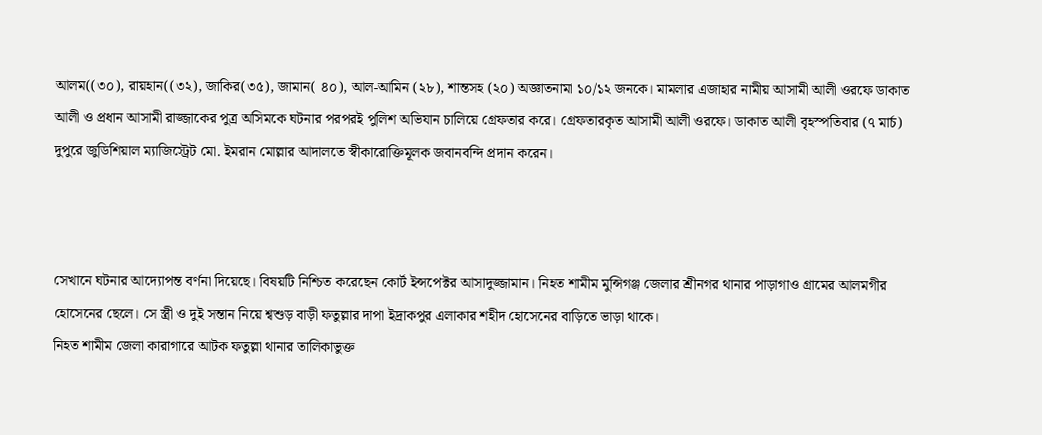আলম((৩০), রায়হান((৩২), জাকির(৩৫), জামান( ৪০), আল-আমিন (২৮), শান্তসহ (২০) অজ্ঞাতনামা ১০/১২ জনকে। মামলার এজাহার নামীয় আসামী আলী ওরফে ডাকাত আলী ও প্রধান আসামী রাজ্জাকের পুত্র অসিমকে ঘটনার পরপরই পুলিশ অভিযান চালিয়ে গ্রেফতার করে। গ্রেফতারকৃত আসামী আলী ওরফে। ডাকাত আলী বৃহস্পতিবার (৭ মার্চ) দুপুরে জুডিশিয়াল ম্যাজিস্ট্রেট মো. ইমরান মোল্লার আদালতে স্বীকারোক্তিমূলক জবানবন্দি প্রদান করেন।



সেখানে ঘটনার আদ্যোপন্ত বর্ণনা দিয়েছে। বিষয়টি নিশ্চিত করেছেন কোর্ট ইন্সপেক্টর আসাদুজ্জামান। নিহত শামীম মুন্সিগঞ্জ জেলার শ্রীনগর থানার পাড়াগাও গ্রামের আলমগীর হোসেনের ছেলে। সে স্ত্রী ও দুই সন্তান নিয়ে শ্বশুড় বাড়ী ফতুল্লার দাপা ইদ্রাকপুর এলাকার শহীদ হোসেনের বাড়িতে ভাড়া থাকে।
নিহত শামীম জেলা কারাগারে আটক ফতুল্লা থানার তালিকাভুক্ত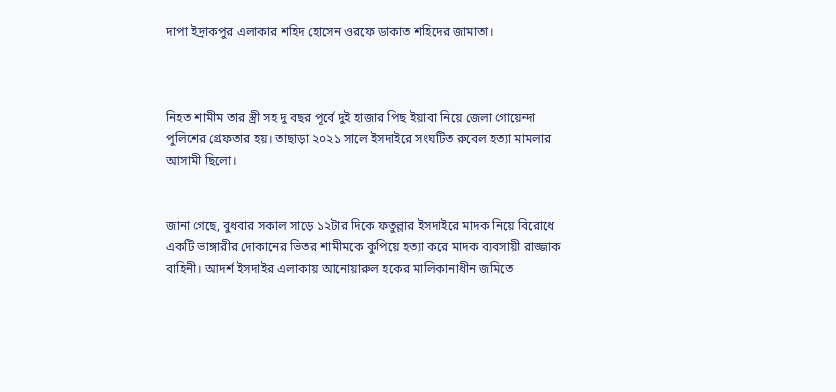দাপা ইদ্রাকপুর এলাকার শহিদ হোসেন ওরফে ডাকাত শহিদের জামাতা।



নিহত শামীম তার স্ত্রী সহ দু বছর পূর্বে দুই হাজার পিছ ইয়াবা নিয়ে জেলা গোয়েন্দা পুলিশের গ্রেফতার হয়। তাছাড়া ২০২১ সালে ইসদাইরে সংঘটিত রুবেল হত্যা মামলার আসামী ছিলো।


জানা গেছে, বুধবার সকাল সাড়ে ১২টার দিকে ফতুল্লার ইসদাইরে মাদক নিয়ে বিরোধে একটি ভাঙ্গারীর দোকানের ভিতর শামীমকে কুপিয়ে হত্যা করে মাদক ব্যবসায়ী রাজ্জাক বাহিনী। আদর্শ ইসদাইর এলাকায় আনোয়ারুল হকের মালিকানাধীন জমিতে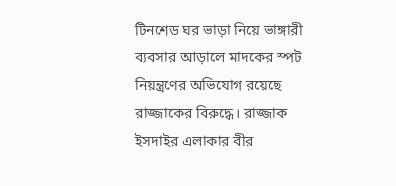টিনশেড ঘর ভাড়া নিয়ে ভাঙ্গারী ব্যবসার আড়ালে মাদকের স্পট নিয়ন্ত্রণের অভিযোগ রয়েছে রাজ্জাকের বিরুদ্ধে। রাজ্জাক ইসদাইর এলাকার বীর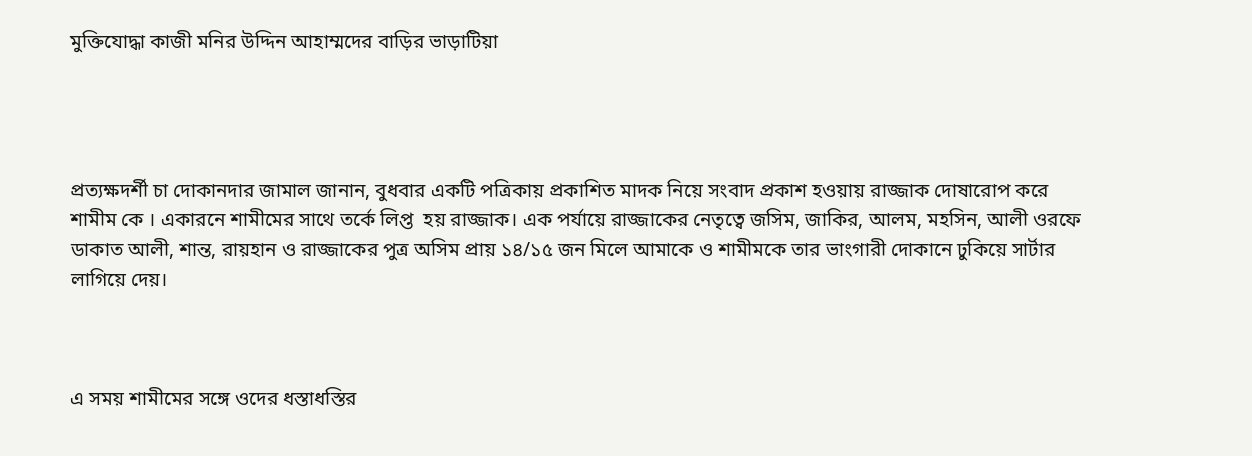মুক্তিযোদ্ধা কাজী মনির উদ্দিন আহাম্মদের বাড়ির ভাড়াটিয়া




প্রত্যক্ষদর্শী চা দোকানদার জামাল জানান, বুধবার একটি পত্রিকায় প্রকাশিত মাদক নিয়ে সংবাদ প্রকাশ হওয়ায় রাজ্জাক দোষারোপ করে শামীম কে । একারনে শামীমের সাথে তর্কে লিপ্ত  হয় রাজ্জাক। এক পর্যায়ে রাজ্জাকের নেতৃত্বে জসিম, জাকির, আলম, মহসিন, আলী ওরফে ডাকাত আলী, শান্ত, রায়হান ও রাজ্জাকের পুত্র অসিম প্রায় ১৪/১৫ জন মিলে আমাকে ও শামীমকে তার ভাংগারী দোকানে ঢুকিয়ে সার্টার লাগিয়ে দেয়।



এ সময় শামীমের সঙ্গে ওদের ধস্তাধস্তির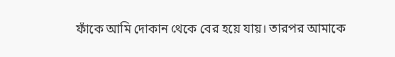ফাঁকে আমি দোকান থেকে বের হয়ে যায়। তারপর আমাকে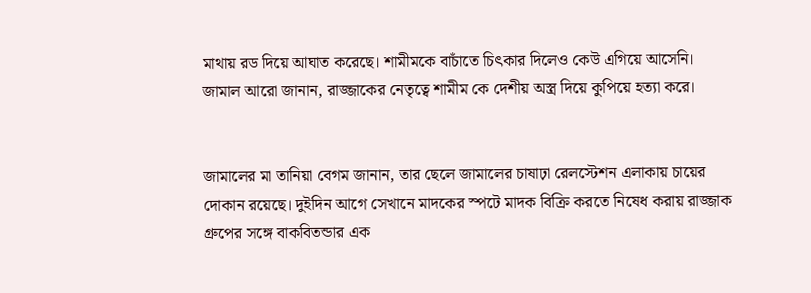মাথায় রড দিয়ে আঘাত করেছে। শামীমকে বাচাঁতে চিৎকার দিলেও কেউ এগিয়ে আসেনি। জামাল আরো জানান, রাজ্জাকের নেতৃত্বে শামীম কে দেশীয় অস্ত্র দিয়ে কুপিয়ে হত্যা করে।


জামালের মা তানিয়া বেগম জানান, তার ছেলে জামালের চাষাঢ়া রেলস্টেশন এলাকায় চায়ের দোকান রয়েছে। দুইদিন আগে সেখানে মাদকের স্পটে মাদক বিক্রি করতে নিষেধ করায় রাজ্জাক গ্রুপের সঙ্গে বাকবিতন্ডার এক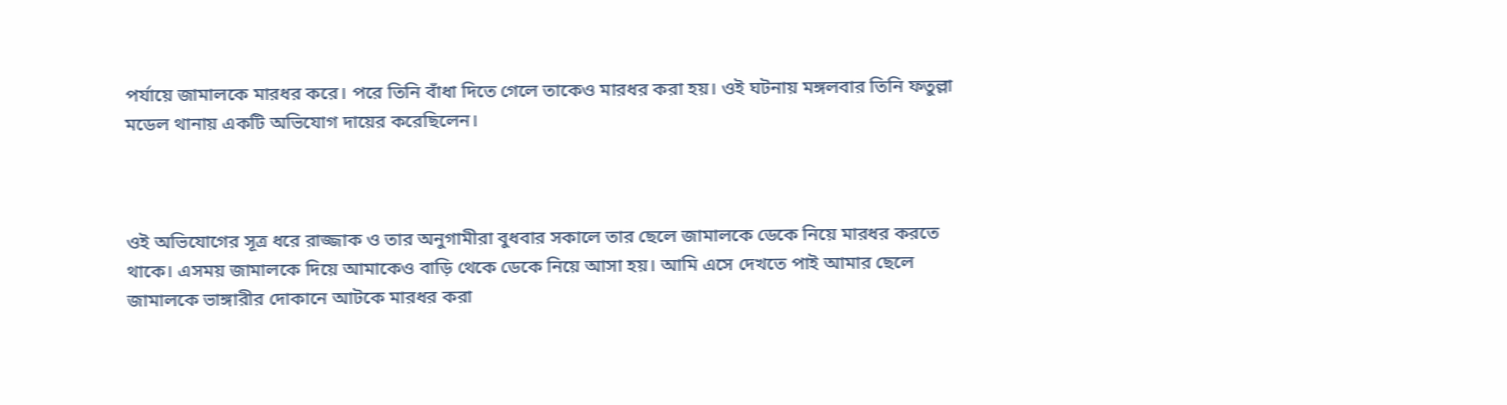পর্যায়ে জামালকে মারধর করে। পরে তিনি বাঁধা দিতে গেলে তাকেও মারধর করা হয়। ওই ঘটনায় মঙ্গলবার তিনি ফতুল্লা মডেল থানায় একটি অভিযোগ দায়ের করেছিলেন।



ওই অভিযোগের সূত্র ধরে রাজ্জাক ও তার অনুগামীরা বুধবার সকালে তার ছেলে জামালকে ডেকে নিয়ে মারধর করতে থাকে। এসময় জামালকে দিয়ে আমাকেও বাড়ি থেকে ডেকে নিয়ে আসা হয়। আমি এসে দেখতে পাই আমার ছেলে জামালকে ভাঙ্গারীর দোকানে আটকে মারধর করা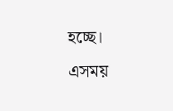হচ্ছে। এসময়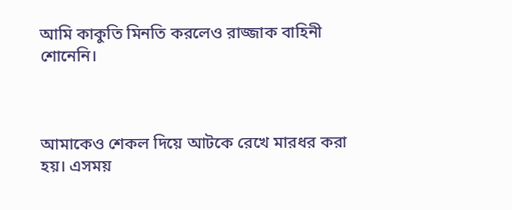আমি কাকুতি মিনতি করলেও রাজ্জাক বাহিনী শোনেনি।



আমাকেও শেকল দিয়ে আটকে রেখে মারধর করা হয়। এসময়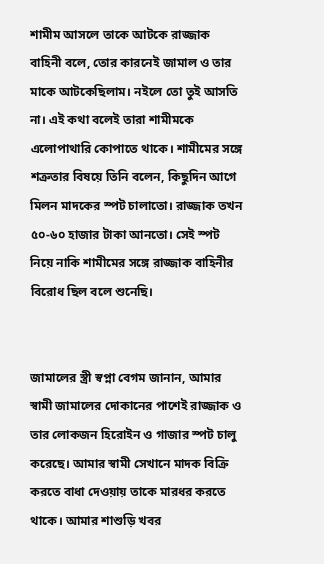শামীম আসলে তাকে আটকে রাজ্জাক বাহিনী বলে, তোর কারনেই জামাল ও তার মাকে আটকেছিলাম। নইলে তো তুই আসতি না। এই কথা বলেই তারা শামীমকে এলোপাথারি কোপাতে থাকে। শামীমের সঙ্গে শত্রুতার বিষয়ে তিনি বলেন, কিছুদিন আগে মিলন মাদকের স্পট চালাতো। রাজ্জাক তখন ৫০-৬০ হাজার টাকা আনতো। সেই স্পট নিয়ে নাকি শামীমের সঙ্গে রাজ্জাক বাহিনীর বিরোধ ছিল বলে শুনেছি।


জামালের স্ত্রী স্বপ্না বেগম জানান, আমার স্বামী জামালের দোকানের পাশেই রাজ্জাক ও তার লোকজন হিরোইন ও গাজার স্পট চালু করেছে। আমার স্বামী সেখানে মাদক বিক্রি করতে বাধা দেওয়ায় তাকে মারধর করতে থাকে। আমার শাশুড়ি খবর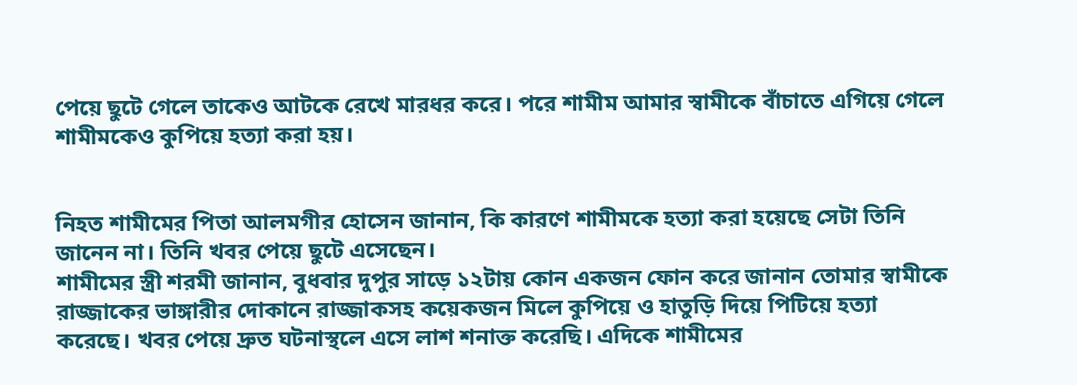পেয়ে ছুটে গেলে তাকেও আটকে রেখে মারধর করে। পরে শামীম আমার স্বামীকে বাঁচাতে এগিয়ে গেলে শামীমকেও কুপিয়ে হত্যা করা হয়।


নিহত শামীমের পিতা আলমগীর হোসেন জানান, কি কারণে শামীমকে হত্যা করা হয়েছে সেটা তিনি জানেন না। তিনি খবর পেয়ে ছুটে এসেছেন।
শামীমের স্ত্রী শরমী জানান, বুধবার দুপুর সাড়ে ১২টায় কোন একজন ফোন করে জানান তোমার স্বামীকে রাজ্জাকের ভাঙ্গারীর দোকানে রাজ্জাকসহ কয়েকজন মিলে কুপিয়ে ও হাতুড়ি দিয়ে পিটিয়ে হত্যা করেছে। খবর পেয়ে দ্রুত ঘটনাস্থলে এসে লাশ শনাক্ত করেছি। এদিকে শামীমের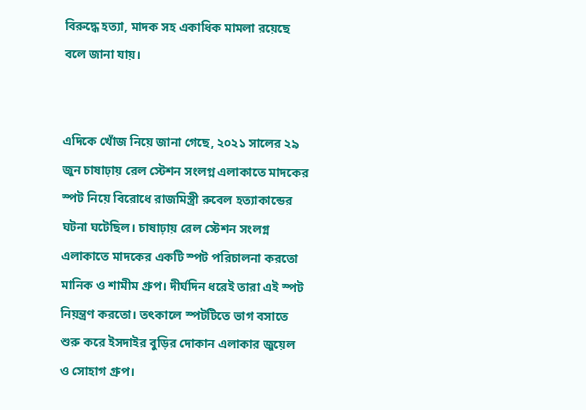বিরুদ্ধে হত্যা, মাদক সহ একাধিক মামলা রয়েছে বলে জানা যায়।


এদিকে খোঁজ নিয়ে জানা গেছে, ২০২১ সালের ২৯ জুন চাষাঢ়ায় রেল স্টেশন সংলগ্ন এলাকাতে মাদকের স্পট নিয়ে বিরোধে রাজমিস্ত্রী রুবেল হত্যাকান্ডের ঘটনা ঘটেছিল। চাষাঢ়ায় রেল স্টেশন সংলগ্ন এলাকাতে মাদকের একটি স্পট পরিচালনা করতো মানিক ও শামীম গ্রুপ। দীর্ঘদিন ধরেই তারা এই স্পট নিয়ন্ত্রণ করতো। তৎকালে স্পটটিতে ভাগ বসাতে শুরু করে ইসদাইর বুড়ির দোকান এলাকার জুয়েল ও সোহাগ গ্রুপ।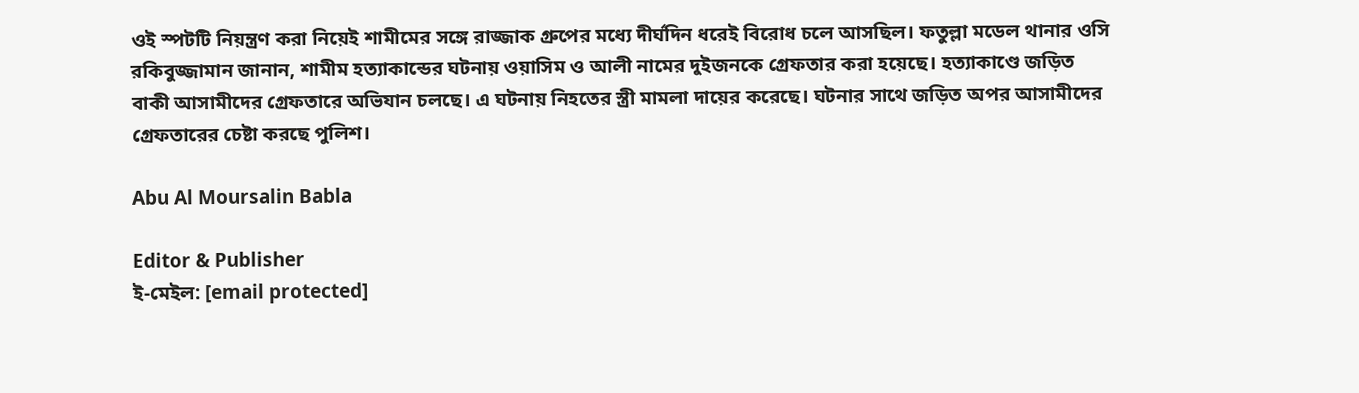ওই স্পটটি নিয়ন্ত্রণ করা নিয়েই শামীমের সঙ্গে রাজ্জাক গ্রুপের মধ্যে দীর্ঘদিন ধরেই বিরোধ চলে আসছিল। ফতুল্লা মডেল থানার ওসি রকিবুজ্জামান জানান, শামীম হত্যাকান্ডের ঘটনায় ওয়াসিম ও আলী নামের দুইজনকে গ্রেফতার করা হয়েছে। হত্যাকাণ্ডে জড়িত বাকী আসামীদের গ্রেফতারে অভিযান চলছে। এ ঘটনায় নিহতের স্ত্রী মামলা দায়ের করেছে। ঘটনার সাথে জড়িত অপর আসামীদের গ্রেফতারের চেষ্টা করছে পুলিশ।

Abu Al Moursalin Babla

Editor & Publisher
ই-মেইল: [email protected]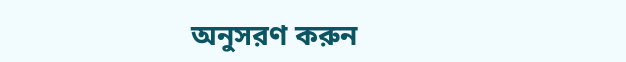অনুসরণ করুন